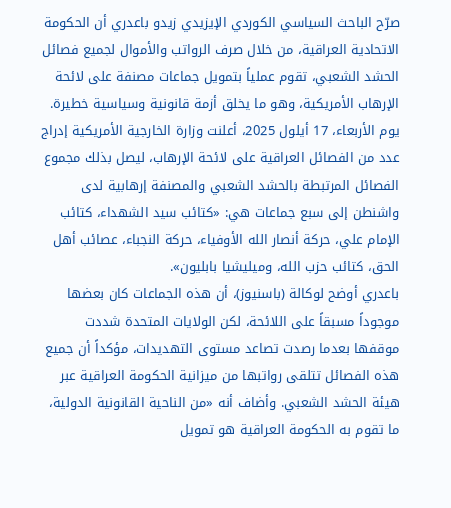صرّح الباحث السياسي الكوردي الإيزيدي زيدو باعدري أن الحكومة الاتحادية العراقية، من خلال صرف الرواتب والأموال لجميع فصائل الحشد الشعبي، تقوم عملياً بتمويل جماعات مصنفة على لائحة الإرهاب الأمريكية، وهو ما يخلق أزمة قانونية وسياسية خطيرة.
يوم الأربعاء، 17 أيلول 2025، أعلنت وزارة الخارجية الأمريكية إدراج عدد من الفصائل العراقية على لائحة الإرهاب، ليصل بذلك مجموع الفصائل المرتبطة بالحشد الشعبي والمصنفة إرهابية لدى واشنطن إلى سبع جماعات هي: «كتائب سيد الشهداء، كتائب الإمام علي، حركة أنصار الله الأوفياء، حركة النجباء، عصائب أهل الحق، كتائب حزب الله، وميليشيا بابليون».
باعدري أوضح لوكالة (باسنيوز)، أن هذه الجماعات كان بعضها موجوداً مسبقاً على اللائحة، لكن الولايات المتحدة شددت موقفها بعدما رصدت تصاعد مستوى التهديدات، مؤكداً أن جميع هذه الفصائل تتلقى رواتبها من ميزانية الحكومة العراقية عبر هيئة الحشد الشعبي. وأضاف أنه «من الناحية القانونية الدولية، ما تقوم به الحكومة العراقية هو تمويل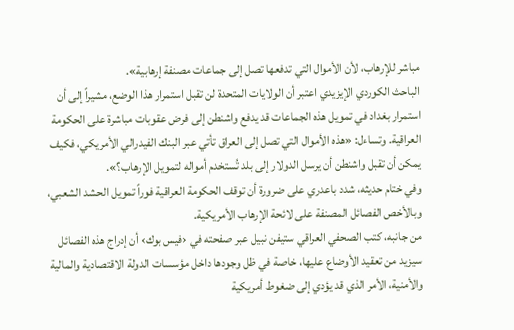مباشر للإرهاب، لأن الأموال التي تدفعها تصل إلى جماعات مصنفة إرهابية».
الباحث الكوردي الإيزيدي اعتبر أن الولايات المتحدة لن تقبل استمرار هذا الوضع، مشيراً إلى أن استمرار بغداد في تمويل هذه الجماعات قد يدفع واشنطن إلى فرض عقوبات مباشرة على الحكومة العراقية. وتساءل: «هذه الأموال التي تصل إلى العراق تأتي عبر البنك الفيدرالي الأمريكي، فكيف يمكن أن تقبل واشنطن أن يرسل الدولار إلى بلد تُستخدم أمواله لتمويل الإرهاب؟».
وفي ختام حديثه، شدد باعدري على ضرورة أن توقف الحكومة العراقية فوراً تمويل الحشد الشعبي، وبالأخص الفصائل المصنفة على لائحة الإرهاب الأمريكية.
من جانبه، كتب الصحفي العراقي ستيفن نبيل عبر صفحته في ‹فيس بوك› أن إدراج هذه الفصائل سيزيد من تعقيد الأوضاع عليها، خاصة في ظل وجودها داخل مؤسسات الدولة الاقتصادية والمالية والأمنية، الأمر الذي قد يؤدي إلى ضغوط أمريكية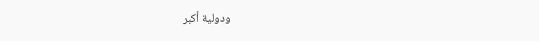ودولية أكبر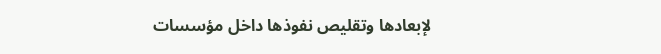لإبعادها وتقليص نفوذها داخل مؤسسات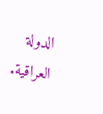الدولة العراقية.